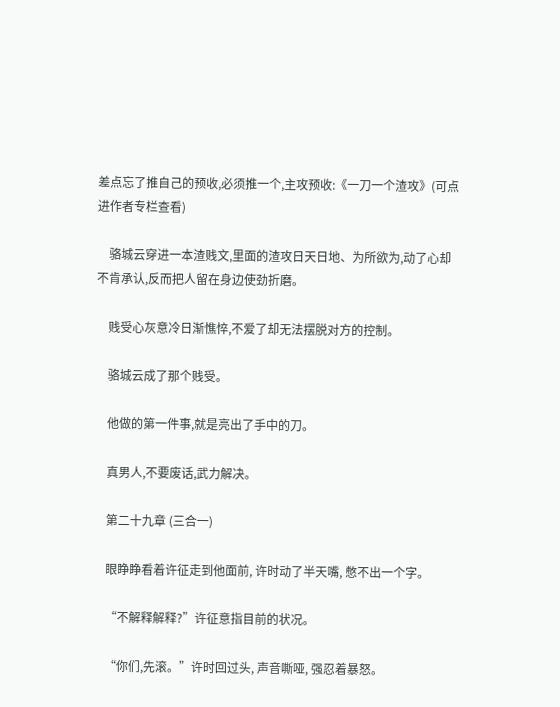差点忘了推自己的预收,必须推一个,主攻预收:《一刀一个渣攻》(可点进作者专栏查看)

    骆城云穿进一本渣贱文,里面的渣攻日天日地、为所欲为,动了心却不肯承认,反而把人留在身边使劲折磨。

    贱受心灰意冷日渐憔悴,不爱了却无法摆脱对方的控制。

    骆城云成了那个贱受。

    他做的第一件事,就是亮出了手中的刀。

    真男人,不要废话,武力解决。

    第二十九章 (三合一)

    眼睁睁看着许征走到他面前, 许时动了半天嘴, 憋不出一个字。

    “不解释解释?”许征意指目前的状况。

    “你们,先滚。”许时回过头, 声音嘶哑, 强忍着暴怒。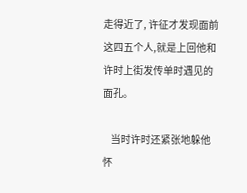走得近了, 许征才发现面前这四五个人,就是上回他和许时上街发传单时遇见的面孔。

    当时许时还紧张地躲他怀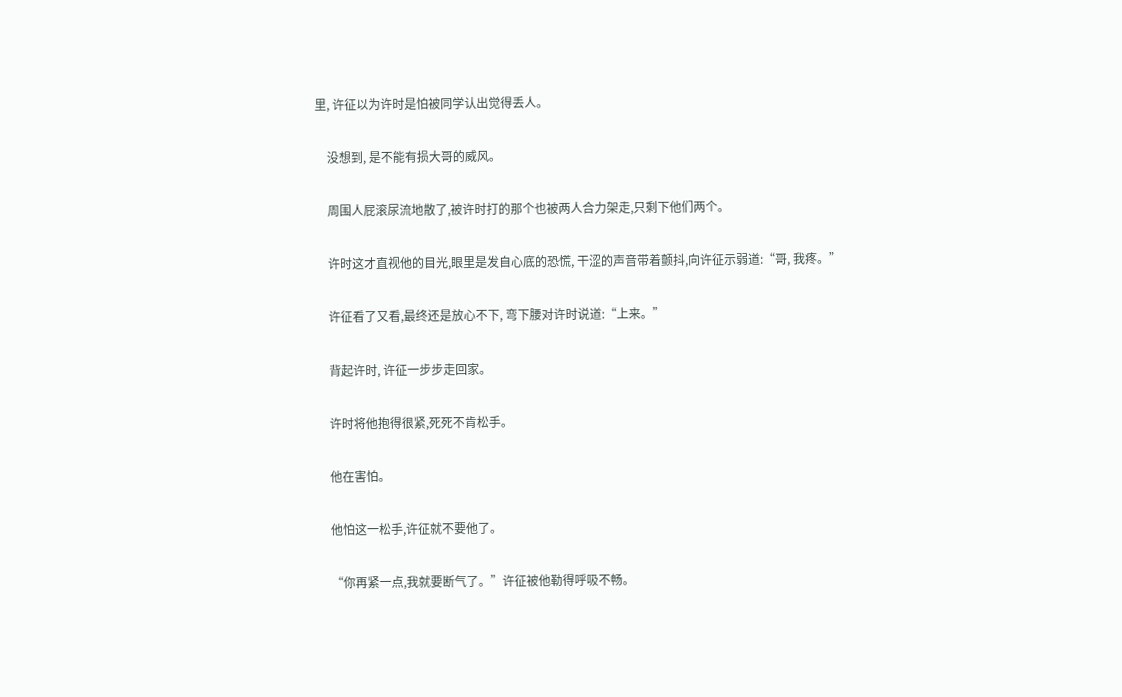里, 许征以为许时是怕被同学认出觉得丢人。

    没想到, 是不能有损大哥的威风。

    周围人屁滚尿流地散了,被许时打的那个也被两人合力架走,只剩下他们两个。

    许时这才直视他的目光,眼里是发自心底的恐慌, 干涩的声音带着颤抖,向许征示弱道:“哥, 我疼。”

    许征看了又看,最终还是放心不下, 弯下腰对许时说道:“上来。”

    背起许时, 许征一步步走回家。

    许时将他抱得很紧,死死不肯松手。

    他在害怕。

    他怕这一松手,许征就不要他了。

    “你再紧一点,我就要断气了。”许征被他勒得呼吸不畅。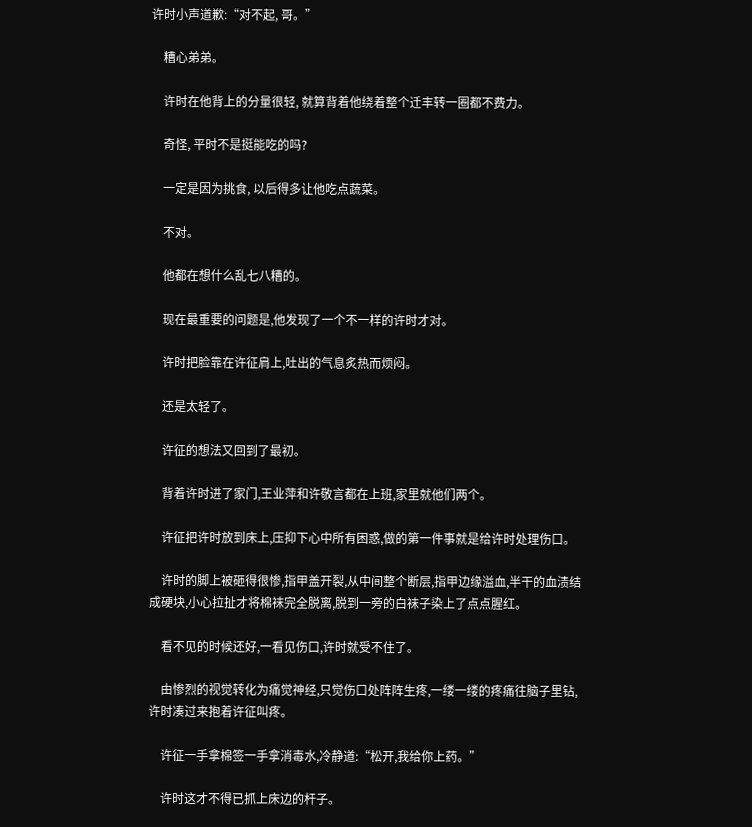许时小声道歉:“对不起, 哥。”

    糟心弟弟。

    许时在他背上的分量很轻, 就算背着他绕着整个迁丰转一圈都不费力。

    奇怪, 平时不是挺能吃的吗?

    一定是因为挑食, 以后得多让他吃点蔬菜。

    不对。

    他都在想什么乱七八糟的。

    现在最重要的问题是,他发现了一个不一样的许时才对。

    许时把脸靠在许征肩上,吐出的气息炙热而烦闷。

    还是太轻了。

    许征的想法又回到了最初。

    背着许时进了家门,王业萍和许敬言都在上班,家里就他们两个。

    许征把许时放到床上,压抑下心中所有困惑,做的第一件事就是给许时处理伤口。

    许时的脚上被砸得很惨,指甲盖开裂,从中间整个断层,指甲边缘溢血,半干的血渍结成硬块,小心拉扯才将棉袜完全脱离,脱到一旁的白袜子染上了点点腥红。

    看不见的时候还好,一看见伤口,许时就受不住了。

    由惨烈的视觉转化为痛觉神经,只觉伤口处阵阵生疼,一缕一缕的疼痛往脑子里钻,许时凑过来抱着许征叫疼。

    许征一手拿棉签一手拿消毒水,冷静道:“松开,我给你上药。”

    许时这才不得已抓上床边的杆子。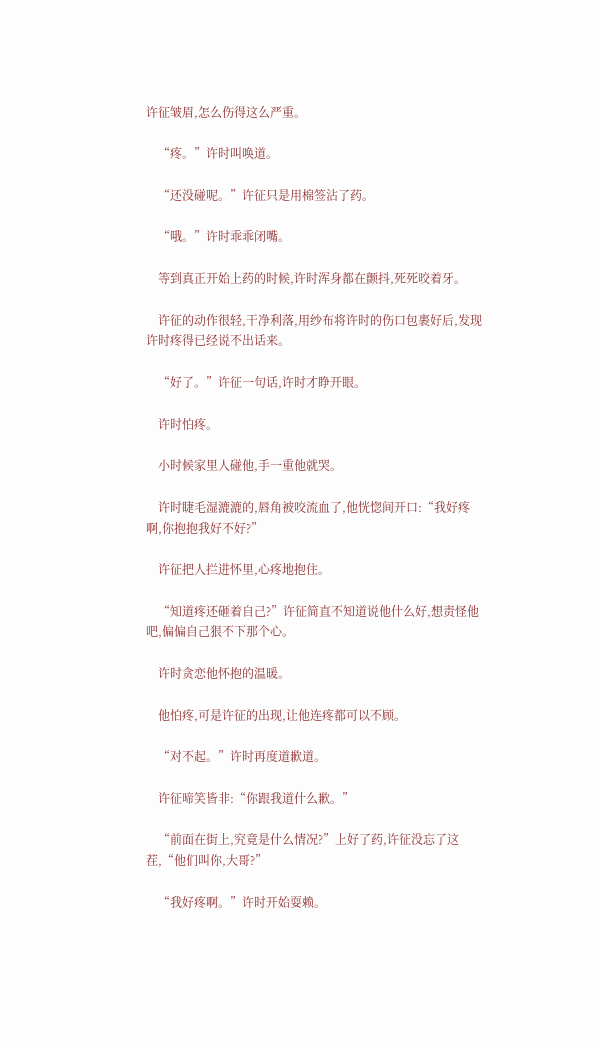许征皱眉,怎么伤得这么严重。

    “疼。”许时叫唤道。

    “还没碰呢。”许征只是用棉签沾了药。

    “哦。”许时乖乖闭嘴。

    等到真正开始上药的时候,许时浑身都在颤抖,死死咬着牙。

    许征的动作很轻,干净利落,用纱布将许时的伤口包裹好后,发现许时疼得已经说不出话来。

    “好了。”许征一句话,许时才睁开眼。

    许时怕疼。

    小时候家里人碰他,手一重他就哭。

    许时睫毛湿漉漉的,唇角被咬流血了,他恍惚间开口:“我好疼啊,你抱抱我好不好?”

    许征把人拦进怀里,心疼地抱住。

    “知道疼还砸着自己?”许征简直不知道说他什么好,想责怪他吧,偏偏自己狠不下那个心。

    许时贪恋他怀抱的温暖。

    他怕疼,可是许征的出现,让他连疼都可以不顾。

    “对不起。”许时再度道歉道。

    许征啼笑皆非:“你跟我道什么歉。”

    “前面在街上,究竟是什么情况?”上好了药,许征没忘了这茬,“他们叫你,大哥?”

    “我好疼啊。”许时开始耍赖。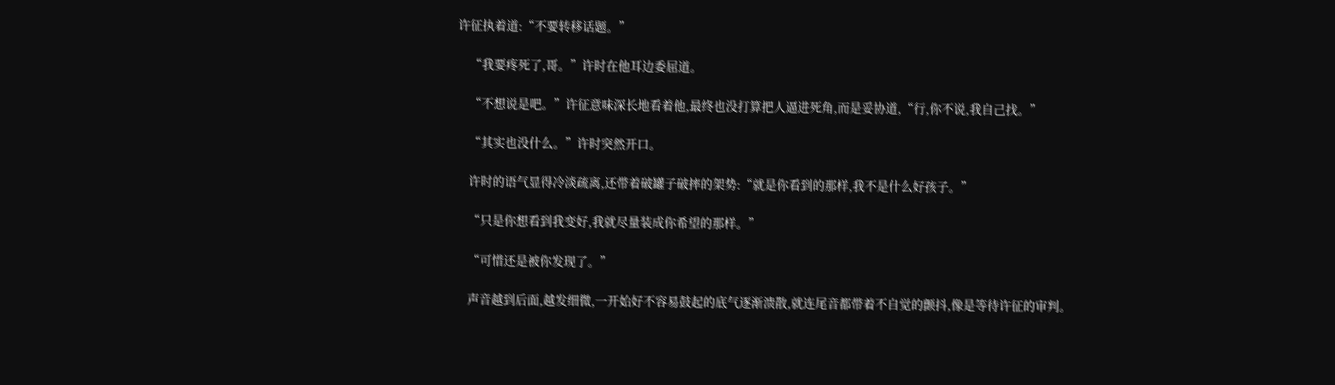许征执着道:“不要转移话题。”

    “我要疼死了,哥。”许时在他耳边委屈道。

    “不想说是吧。”许征意味深长地看着他,最终也没打算把人逼进死角,而是妥协道,“行,你不说,我自己找。”

    “其实也没什么。”许时突然开口。

    许时的语气显得冷淡疏离,还带着破罐子破摔的架势:“就是你看到的那样,我不是什么好孩子。”

    “只是你想看到我变好,我就尽量装成你希望的那样。”

    “可惜还是被你发现了。”

    声音越到后面,越发细微,一开始好不容易鼓起的底气逐渐溃散,就连尾音都带着不自觉的颤抖,像是等待许征的审判。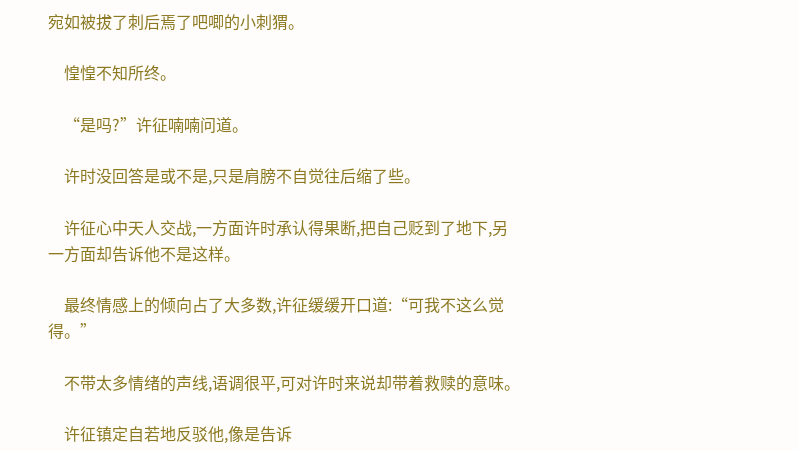宛如被拔了刺后焉了吧唧的小刺猬。

    惶惶不知所终。

    “是吗?”许征喃喃问道。

    许时没回答是或不是,只是肩膀不自觉往后缩了些。

    许征心中天人交战,一方面许时承认得果断,把自己贬到了地下,另一方面却告诉他不是这样。

    最终情感上的倾向占了大多数,许征缓缓开口道:“可我不这么觉得。”

    不带太多情绪的声线,语调很平,可对许时来说却带着救赎的意味。

    许征镇定自若地反驳他,像是告诉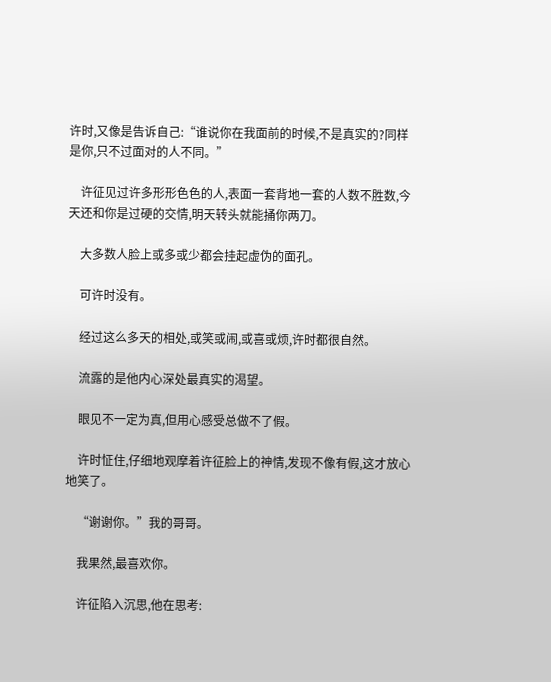许时,又像是告诉自己:“谁说你在我面前的时候,不是真实的?同样是你,只不过面对的人不同。”

    许征见过许多形形色色的人,表面一套背地一套的人数不胜数,今天还和你是过硬的交情,明天转头就能捅你两刀。

    大多数人脸上或多或少都会挂起虚伪的面孔。

    可许时没有。

    经过这么多天的相处,或笑或闹,或喜或烦,许时都很自然。

    流露的是他内心深处最真实的渴望。

    眼见不一定为真,但用心感受总做不了假。

    许时怔住,仔细地观摩着许征脸上的神情,发现不像有假,这才放心地笑了。

    “谢谢你。”我的哥哥。

    我果然,最喜欢你。

    许征陷入沉思,他在思考: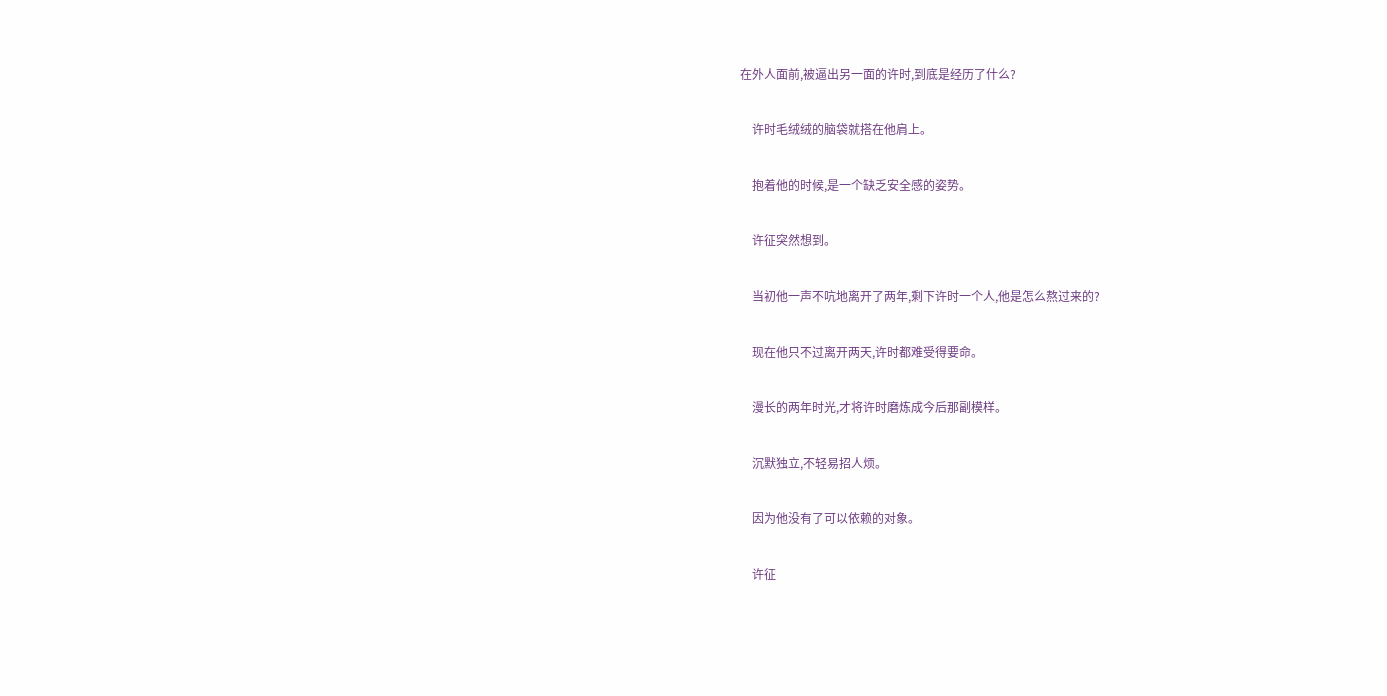在外人面前,被逼出另一面的许时,到底是经历了什么?

    许时毛绒绒的脑袋就搭在他肩上。

    抱着他的时候,是一个缺乏安全感的姿势。

    许征突然想到。

    当初他一声不吭地离开了两年,剩下许时一个人,他是怎么熬过来的?

    现在他只不过离开两天,许时都难受得要命。

    漫长的两年时光,才将许时磨炼成今后那副模样。

    沉默独立,不轻易招人烦。

    因为他没有了可以依赖的对象。

    许征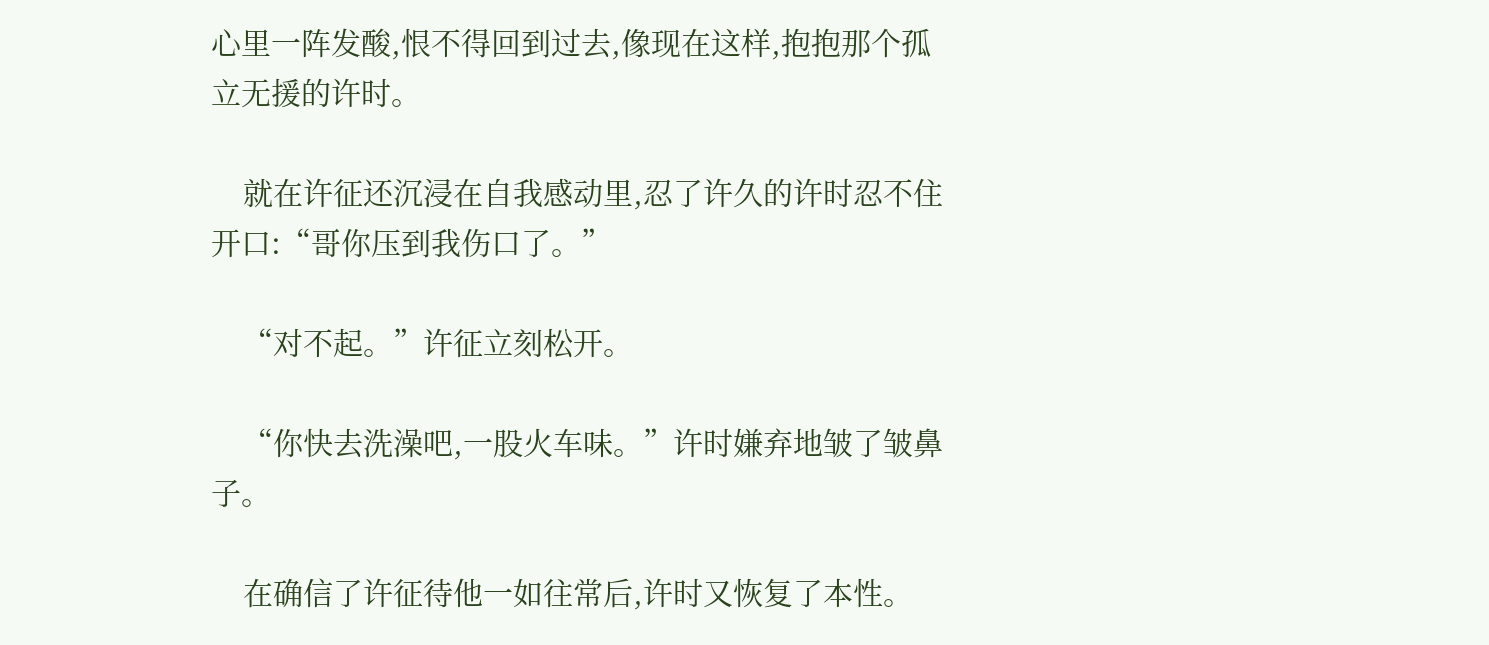心里一阵发酸,恨不得回到过去,像现在这样,抱抱那个孤立无援的许时。

    就在许征还沉浸在自我感动里,忍了许久的许时忍不住开口:“哥你压到我伤口了。”

    “对不起。”许征立刻松开。

    “你快去洗澡吧,一股火车味。”许时嫌弃地皱了皱鼻子。

    在确信了许征待他一如往常后,许时又恢复了本性。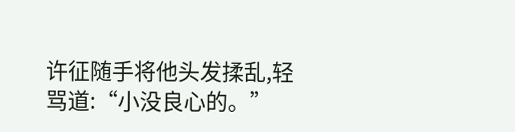许征随手将他头发揉乱,轻骂道:“小没良心的。”